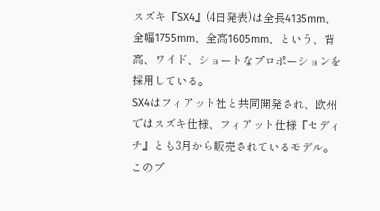スズキ『SX4』(4日発表)は全長4135mm、全幅1755mm、全高1605mm、という、背高、ワイド、ショートなプロポーションを採用している。
SX4はフィアット社と共同開発され、欧州ではスズキ仕様、フィアット仕様『セディチ』とも3月から販売されているモデル。このプ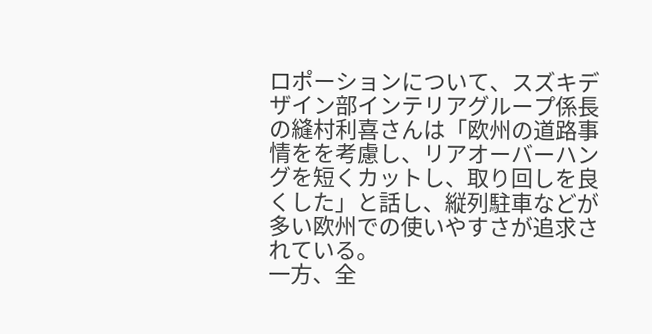ロポーションについて、スズキデザイン部インテリアグループ係長の縫村利喜さんは「欧州の道路事情をを考慮し、リアオーバーハングを短くカットし、取り回しを良くした」と話し、縦列駐車などが多い欧州での使いやすさが追求されている。
一方、全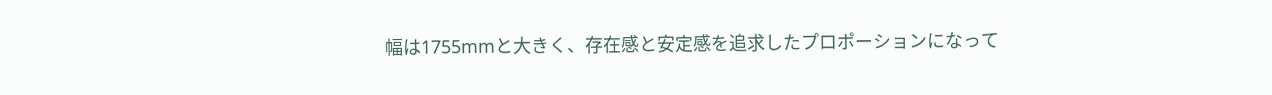幅は1755mmと大きく、存在感と安定感を追求したプロポーションになって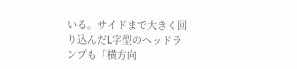いる。サイドまで大きく回り込んだL字型のヘッドランプも「横方向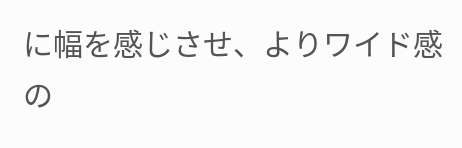に幅を感じさせ、よりワイド感の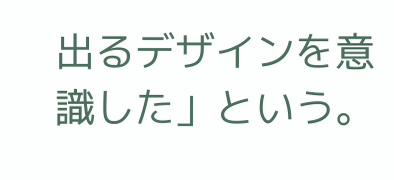出るデザインを意識した」という。